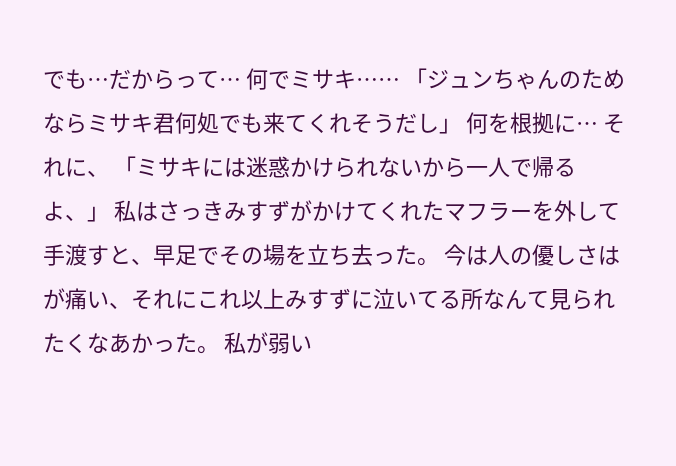でも…だからって… 何でミサキ…… 「ジュンちゃんのためならミサキ君何処でも来てくれそうだし」 何を根拠に… それに、 「ミサキには迷惑かけられないから一人で帰るよ、」 私はさっきみすずがかけてくれたマフラーを外して手渡すと、早足でその場を立ち去った。 今は人の優しさはが痛い、それにこれ以上みすずに泣いてる所なんて見られたくなあかった。 私が弱い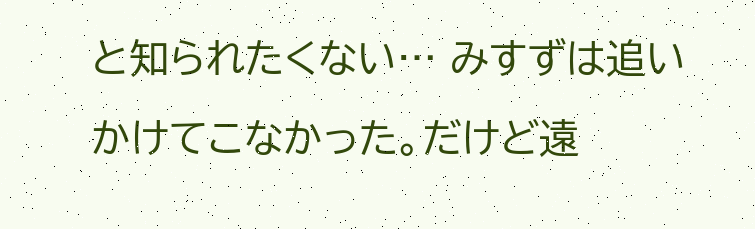と知られたくない… みすずは追いかけてこなかった。だけど遠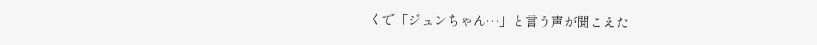くで「ジュンちゃん…」と言う声が聞こえた